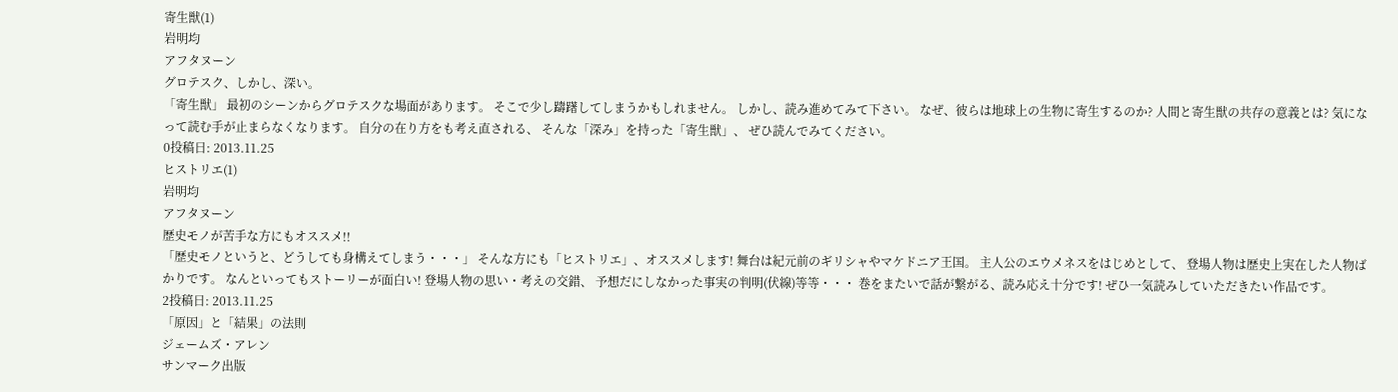寄生獣(1)
岩明均
アフタヌーン
グロテスク、しかし、深い。
「寄生獣」 最初のシーンからグロテスクな場面があります。 そこで少し躊躇してしまうかもしれません。 しかし、読み進めてみて下さい。 なぜ、彼らは地球上の生物に寄生するのか? 人間と寄生獣の共存の意義とは? 気になって読む手が止まらなくなります。 自分の在り方をも考え直される、 そんな「深み」を持った「寄生獣」、 ぜひ読んでみてください。
0投稿日: 2013.11.25
ヒストリエ(1)
岩明均
アフタヌーン
歴史モノが苦手な方にもオススメ!!
「歴史モノというと、どうしても身構えてしまう・・・」 そんな方にも「ヒストリエ」、オススメします! 舞台は紀元前のギリシャやマケドニア王国。 主人公のエウメネスをはじめとして、 登場人物は歴史上実在した人物ばかりです。 なんといってもストーリーが面白い! 登場人物の思い・考えの交錯、 予想だにしなかった事実の判明(伏線)等等・・・ 巻をまたいで話が繋がる、読み応え十分です! ぜひ一気読みしていただきたい作品です。
2投稿日: 2013.11.25
「原因」と「結果」の法則
ジェームズ・アレン
サンマーク出版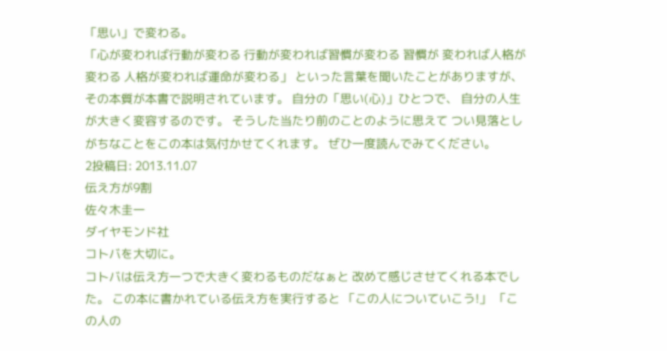「思い」で変わる。
「心が変われば行動が変わる 行動が変われば習慣が変わる 習慣が 変われば人格が変わる 人格が変われば運命が変わる」 といった言葉を聞いたことがありますが、 その本質が本書で説明されています。 自分の「思い(心)」ひとつで、 自分の人生が大きく変容するのです。 そうした当たり前のことのように思えて つい見落としがちなことをこの本は気付かせてくれます。 ぜひ一度読んでみてください。
2投稿日: 2013.11.07
伝え方が9割
佐々木圭一
ダイヤモンド社
コトバを大切に。
コトバは伝え方一つで大きく変わるものだなぁと 改めて感じさせてくれる本でした。 この本に書かれている伝え方を実行すると 「この人についていこう!」 「この人の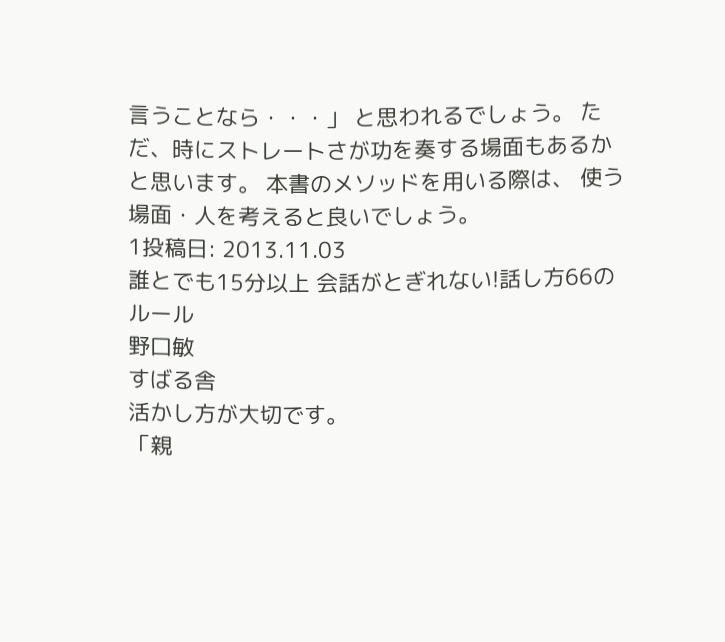言うことなら・・・」 と思われるでしょう。 ただ、時にストレートさが功を奏する場面もあるかと思います。 本書のメソッドを用いる際は、 使う場面・人を考えると良いでしょう。
1投稿日: 2013.11.03
誰とでも15分以上 会話がとぎれない!話し方66のルール
野口敏
すばる舎
活かし方が大切です。
「親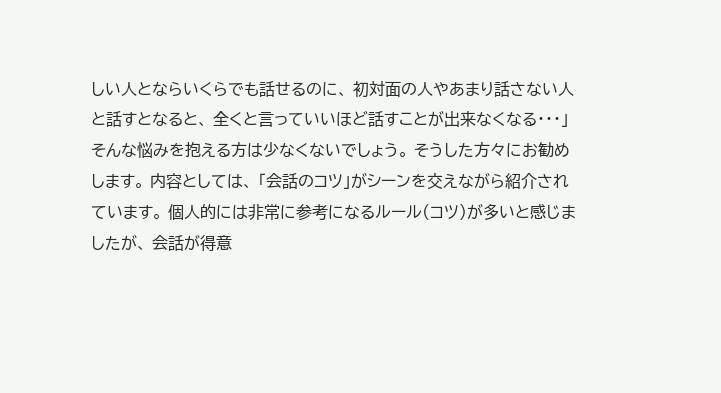しい人とならいくらでも話せるのに、 初対面の人やあまり話さない人と話すとなると、 全くと言っていいほど話すことが出来なくなる・・・」 そんな悩みを抱える方は少なくないでしょう。 そうした方々にお勧めします。 内容としては、 「会話のコツ」がシーンを交えながら紹介されています。 個人的には非常に参考になるルール(コツ)が多いと感じましたが、 会話が得意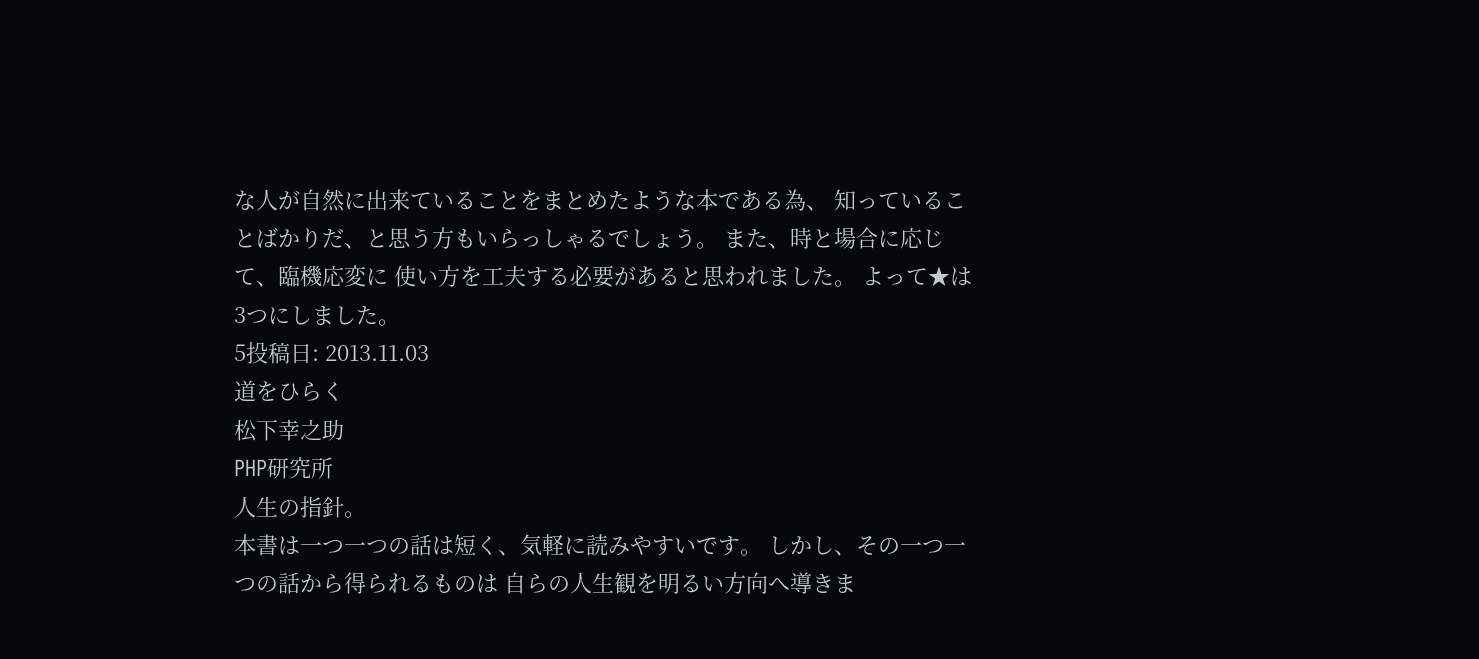な人が自然に出来ていることをまとめたような本である為、 知っていることばかりだ、と思う方もいらっしゃるでしょう。 また、時と場合に応じて、臨機応変に 使い方を工夫する必要があると思われました。 よって★は3つにしました。
5投稿日: 2013.11.03
道をひらく
松下幸之助
PHP研究所
人生の指針。
本書は一つ一つの話は短く、気軽に読みやすいです。 しかし、その一つ一つの話から得られるものは 自らの人生観を明るい方向へ導きま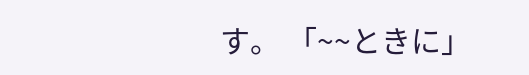す。 「~~ときに」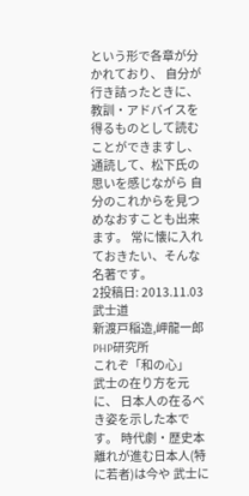という形で各章が分かれており、 自分が行き詰ったときに、 教訓・アドバイスを得るものとして読むことができますし、 通読して、松下氏の思いを感じながら 自分のこれからを見つめなおすことも出来ます。 常に懐に入れておきたい、そんな名著です。
2投稿日: 2013.11.03
武士道
新渡戸稲造,岬龍一郎
PHP研究所
これぞ「和の心」
武士の在り方を元に、 日本人の在るべき姿を示した本です。 時代劇・歴史本離れが進む日本人(特に若者)は今や 武士に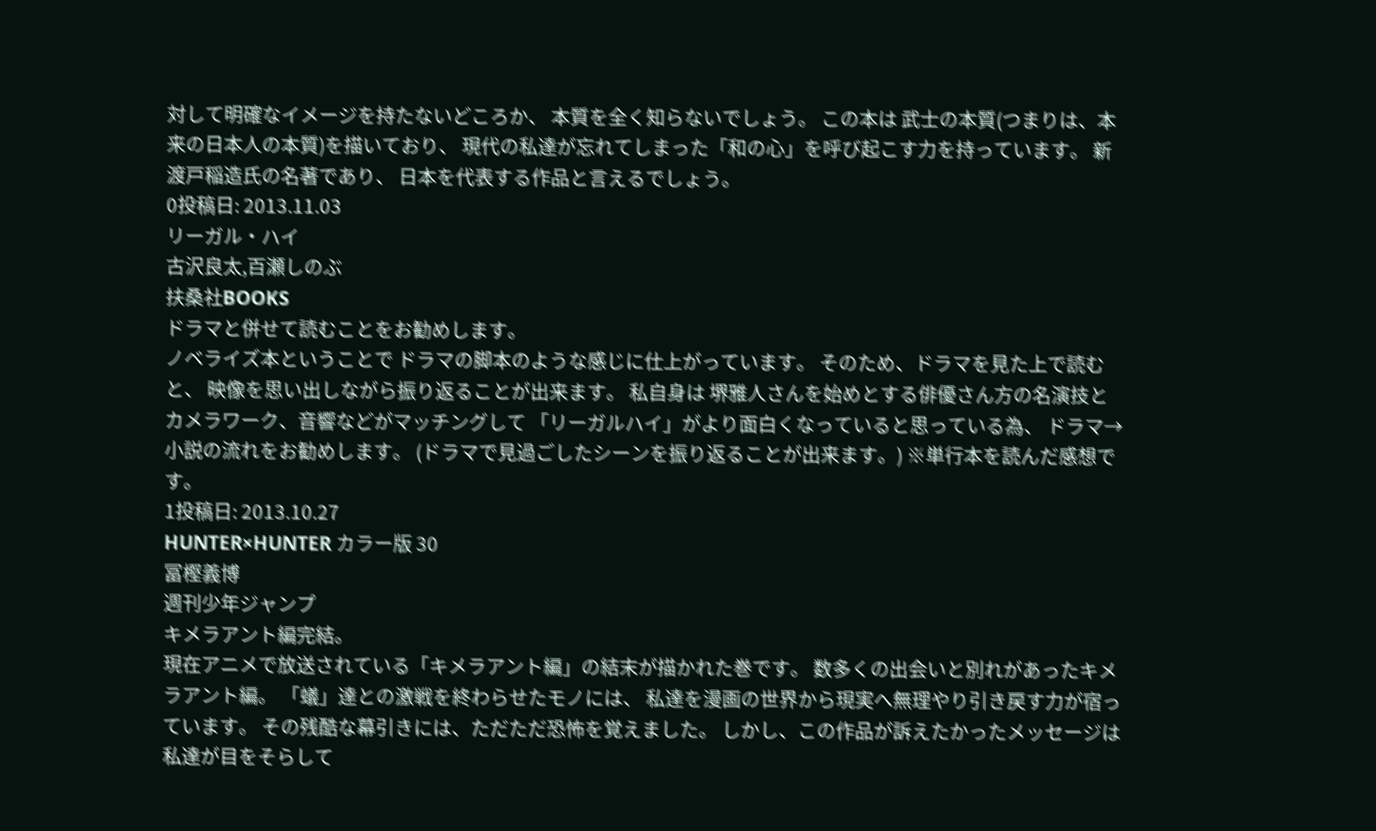対して明確なイメージを持たないどころか、 本質を全く知らないでしょう。 この本は 武士の本質(つまりは、本来の日本人の本質)を描いており、 現代の私達が忘れてしまった「和の心」を呼び起こす力を持っています。 新渡戸稲造氏の名著であり、 日本を代表する作品と言えるでしょう。
0投稿日: 2013.11.03
リーガル・ハイ
古沢良太,百瀬しのぶ
扶桑社BOOKS
ドラマと併せて読むことをお勧めします。
ノベライズ本ということで ドラマの脚本のような感じに仕上がっています。 そのため、ドラマを見た上で読むと、 映像を思い出しながら振り返ることが出来ます。 私自身は 堺雅人さんを始めとする俳優さん方の名演技と カメラワーク、音響などがマッチングして 「リーガルハイ」がより面白くなっていると思っている為、 ドラマ→小説の流れをお勧めします。 (ドラマで見過ごしたシーンを振り返ることが出来ます。) ※単行本を読んだ感想です。
1投稿日: 2013.10.27
HUNTER×HUNTER カラー版 30
冨樫義博
週刊少年ジャンプ
キメラアント編完結。
現在アニメで放送されている「キメラアント編」の結末が描かれた巻です。 数多くの出会いと別れがあったキメラアント編。 「蟻」達との激戦を終わらせたモノには、 私達を漫画の世界から現実へ無理やり引き戻す力が宿っています。 その残酷な幕引きには、ただただ恐怖を覚えました。 しかし、この作品が訴えたかったメッセージは 私達が目をそらして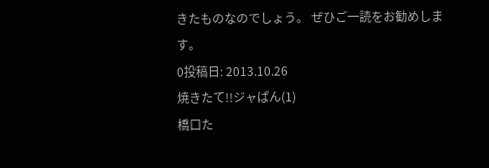きたものなのでしょう。 ぜひご一読をお勧めします。
0投稿日: 2013.10.26
焼きたて!!ジャぱん(1)
橋口た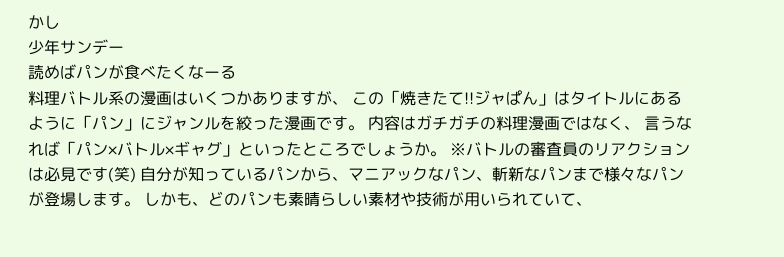かし
少年サンデー
読めばパンが食べたくなーる
料理バトル系の漫画はいくつかありますが、 この「焼きたて!!ジャぱん」はタイトルにあるように「パン」にジャンルを絞った漫画です。 内容はガチガチの料理漫画ではなく、 言うなれば「パン×バトル×ギャグ」といったところでしょうか。 ※バトルの審査員のリアクションは必見です(笑) 自分が知っているパンから、マニアックなパン、斬新なパンまで様々なパンが登場します。 しかも、どのパンも素晴らしい素材や技術が用いられていて、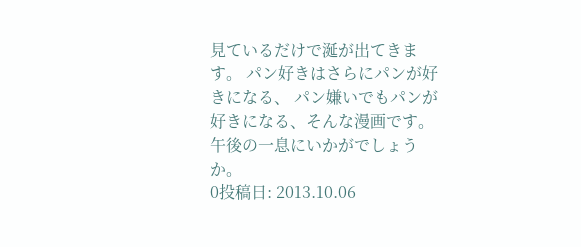見ているだけで涎が出てきます。 パン好きはさらにパンが好きになる、 パン嫌いでもパンが好きになる、そんな漫画です。 午後の一息にいかがでしょうか。
0投稿日: 2013.10.06